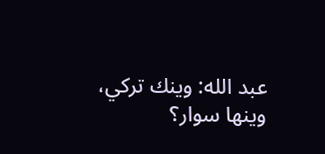عبد الله: وينك تركي، وينها سوار؟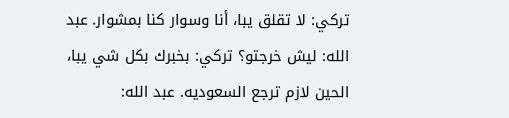تركي: لا تقلق يبا، أنا وسوار كنا بمشوار. عبد الله: ليش خرجتو؟ تركي: بخبرك بكل شي يبا، الحين لازم ترجع السعوديه. عبد الله: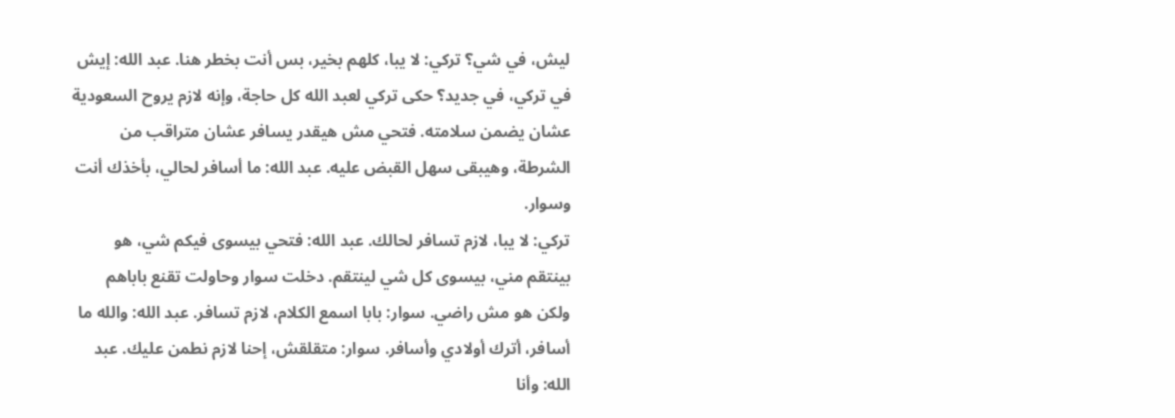ليش، في شي؟ تركي: لا يبا، كلهم بخير، بس أنت بخطر هنا. عبد الله: إيش في تركي، في جديد؟ حكى تركي لعبد الله كل حاجة، وإنه لازم يروح السعودية عشان يضمن سلامته. فتحي مش هيقدر يسافر عشان متراقب من الشرطة، وهيبقى سهل القبض عليه. عبد الله: ما أسافر لحالي، بأخذك أنت وسوار.
تركي: لا يبا، لازم تسافر لحالك. عبد الله: فتحي بيسوى فيكم شي، هو بينتقم مني، بيسوى كل شي لينتقم. دخلت سوار وحاولت تقنع باباهم ولكن هو مش راضي. سوار: بابا اسمع الكلام، لازم تسافر. عبد الله: والله ما أسافر، أترك أولادي وأسافر. سوار: متقلقش، إحنا لازم نطمن عليك. عبد الله: وأنا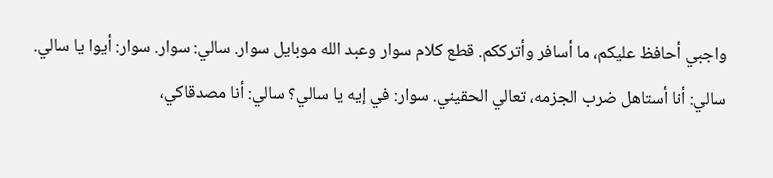واجبي أحافظ عليكم، ما أسافر وأترككم. قطع كلام سوار وعبد الله موبايل سوار. سالي: سوار. سوار: أيوا يا سالي.
سالي: أنا أستاهل ضرب الجزمه، تعالي الحقيني. سوار: في إيه يا سالي؟ سالي: أنا مصدقاكي،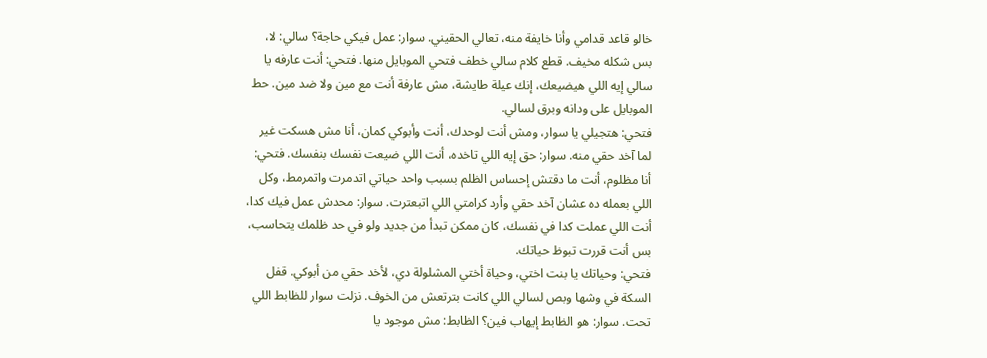خالو قاعد قدامي وأنا خايفة منه، تعالي الحقيني. سوار: عمل فيكي حاجة؟ سالي: لا، بس شكله مخيف. قطع كلام سالي خطف فتحي الموبايل منها. فتحي: أنت عارفه يا سالي إيه اللي هيضيعك، إنك عيلة طايشة، مش عارفة أنت مع مين ولا ضد مين. حط الموبايل على ودانه وبرق لسالي.
فتحي: هتجيلي يا سوار، ومش أنت لوحدك، أنت وأبوكي كمان، أنا مش هسكت غير لما آخد حقي منه. سوار: حق إيه اللي تاخده، أنت اللي ضيعت نفسك بنفسك. فتحي: أنا مظلوم، أنت ما دقتش إحساس الظلم بسبب واحد حياتي اتدمرت واتمرمط، وكل اللي بعمله ده عشان آخد حقي وأرد كرامتي اللي اتبعترت. سوار: محدش عمل فيك كدا، أنت اللي عملت كدا في نفسك، كان ممكن تبدأ من جديد ولو في حد ظلمك يتحاسب، بس أنت قررت تبوظ حياتك.
فتحي: وحياتك يا بنت اختي، وحياة أختي المشلولة دي، لأخد حقي من أبوكي. قفل السكة في وشها وبص لسالي اللي كانت بترتعش من الخوف. نزلت سوار للظابط اللي تحت. سوار: هو الظابط إيهاب فين؟ الظابط: مش موجود يا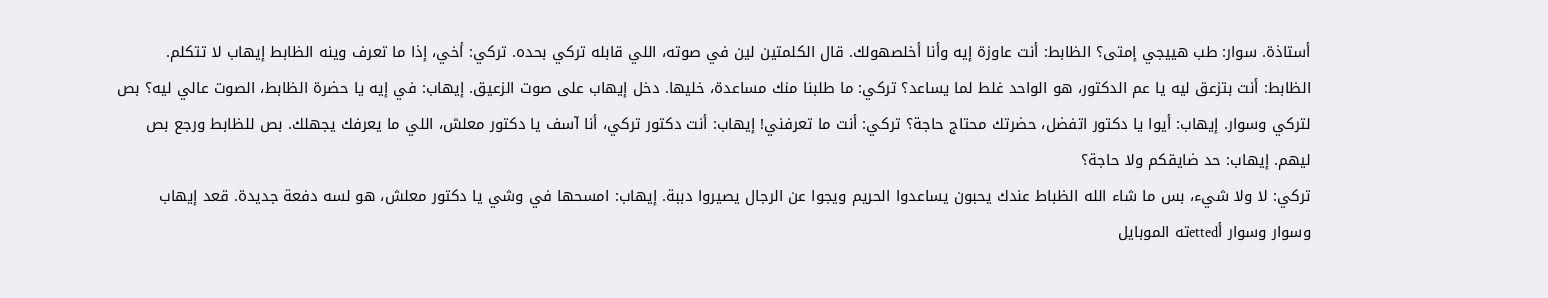أستاذة. سوار: طب هييجي إمتى؟ الظابط: أنت عاوزة إيه وأنا أخلصهولك. قال الكلمتين لين في صوته، اللي قابله تركي بحده. تركي: أخي، إذا ما تعرف وينه الظابط إيهاب لا تتكلم.
الظابط: أنت بتزعق ليه يا عم الدكتور، هو الواحد غلط لما يساعد؟ تركي: ما طلبنا منك مساعدة، خليها. دخل إيهاب على صوت الزعيق. إيهاب: في إيه يا حضرة الظابط، الصوت عالي ليه؟ بص لتركي وسوار. إيهاب: أيوا يا دكتور اتفضل، حضرتك محتاج حاجة؟ تركي: أنت ما تعرفني! إيهاب: أنت دكتور تركي، أنا آسف يا دكتور معلش، اللي ما يعرفك يجهلك. بص للظابط ورجع بص ليهم. إيهاب: حد ضايقكم ولا حاجة؟
تركي: لا ولا شيء، بس ما شاء الله الظباط عندك يحبون يساعدوا الحريم ويجوا عن الرجال يصيروا دببة. إيهاب: امسحها في وشي يا دكتور معلش، هو لسه دفعة جديدة. قعد إيهاب وسوار وسوار أettedته الموبايل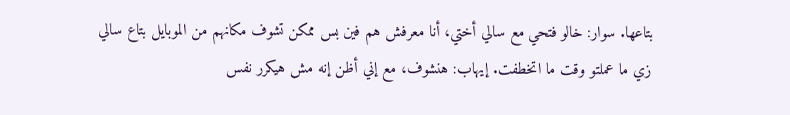بتاعها. سوار: خالو فتحي مع سالي أختي، أنا معرفش هم فين بس ممكن تشوف مكانهم من الموبايل بتاع سالي زي ما عملتو وقت ما اتخطفت. إيهاب: هنشوف، مع إني أظن إنه مش هيكرر نفس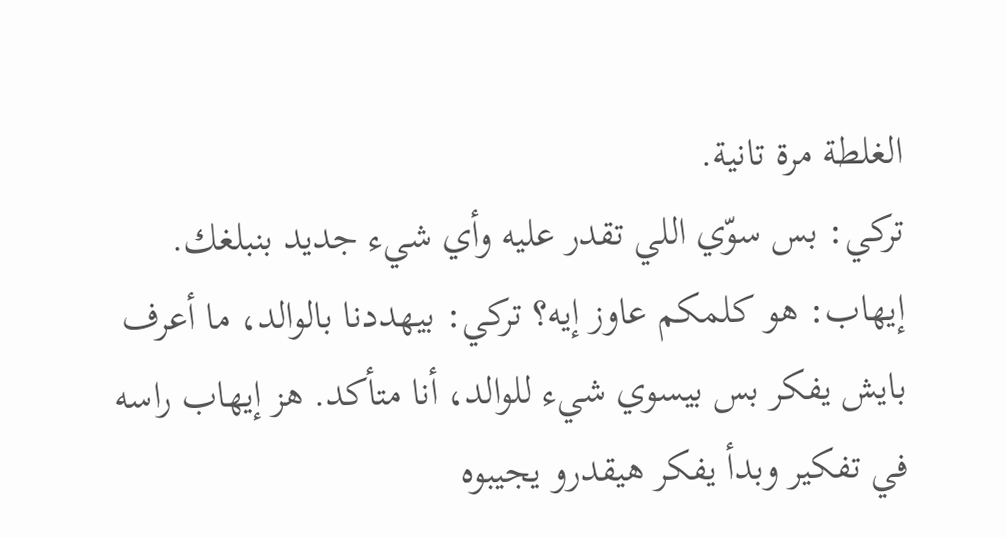الغلطة مرة تانية.
تركي: بس سوّي اللي تقدر عليه وأي شيء جديد بنبلغك. إيهاب: هو كلمكم عاوز إيه؟ تركي: بيهددنا بالوالد، ما أعرف بايش يفكر بس بيسوي شيء للوالد، أنا متأكد. هز إيهاب راسه في تفكير وبدأ يفكر هيقدرو يجيبوه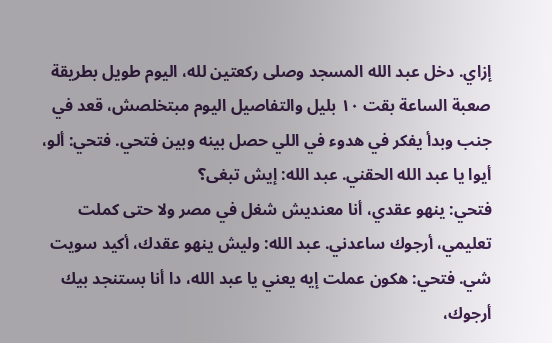إزاي. دخل عبد الله المسجد وصلى ركعتين لله، اليوم طويل بطريقة صعبة الساعة بقت ١٠ بليل والتفاصيل اليوم مبتخلصش، قعد في جنب وبدأ يفكر في هدوء في اللي حصل بينه وبين فتحي. فتحي: ألو، أيوا يا عبد الله الحقني. عبد الله: إيش تبغى؟
فتحي: ينهو عقدي، أنا معنديش شغل في مصر ولا حتى كملت تعليمي، أرجوك ساعدني. عبد الله: وليش ينهو عقدك، أكيد سويت شي. فتحي: هكون عملت إيه يعني يا عبد الله، دا أنا بستنجد بيك أرجوك،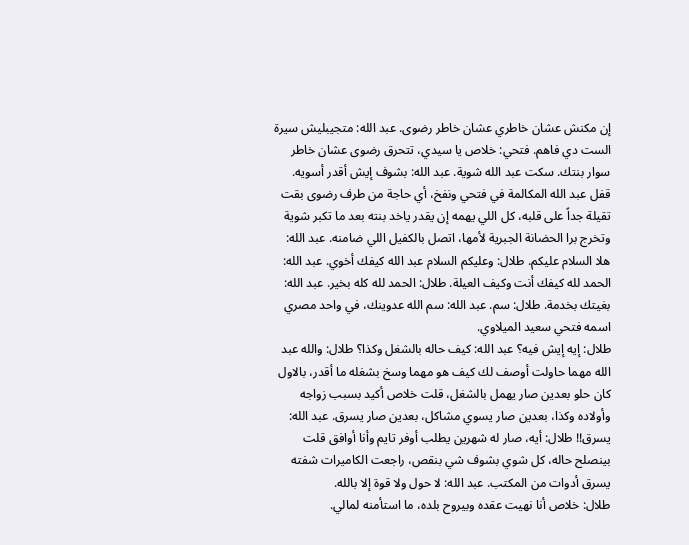إن مكنش عشان خاطري عشان خاطر رضوى. عبد الله: متجيبليش سيرة الست دي فاهم. فتحي: خلاص يا سيدي، تتحرق رضوى عشان خاطر سوار بنتك. سكت عبد الله شوية. عبد الله: بشوف إيش أقدر أسويه.
قفل عبد الله المكالمة في فتحي ونفخ، أي حاجة من طرف رضوى بقت تقيلة جداً على قلبه، كل اللي يهمه إن يقدر ياخد بنته بعد ما تكبر شوية وتخرج برا الحضانة الجبرية لأمها، اتصل بالكفيل اللي ضامنه. عبد الله: هلا السلام عليكم. طلال: وعليكم السلام عبد الله كيفك أخوي. عبد الله: الحمد لله كيفك أنت وكيف العيلة. طلال: الحمد لله كله بخير. عبد الله: بغيتك بخدمة. طلال: سم. عبد الله: سم الله عدوينك، في واحد مصري اسمه فتحي سعيد الميلاوي.
طلال: إيه إيش فيه؟ عبد الله: كيف حاله بالشغل وكذا؟ طلال: والله عبد الله مهما حاولت أوصف لك كيف هو مهما وسخ بشغله ما أقدر، بالاول كان حلو بعدين صار يهمل بالشغل، قلت خلاص أكيد بسبب زواجه وأولاده وكذا، بعدين صار يسوي مشاكل، بعدين صار يسرق. عبد الله: يسرق!! طلال: أيه، صار له شهرين يطلب أوفر تايم وأنا أوافق قلت بينصلح حاله، كل شوي بشوف شي بنقص، راجعت الكاميرات شفته يسرق أدوات من المكتب. عبد الله: لا حول ولا قوة إلا بالله.
طلال: خلاص أنا نهيت عقده وبيروح بلده، ما استأمنه لمالي.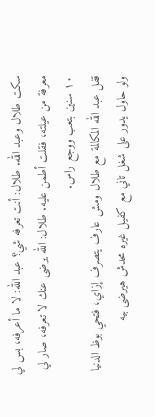سكت طلال وعبد الله. طلال: أنت تعرفه شي؟ عبد الله: لا ما أعرفه، بس لي معرفة من عيلته، فقلت أطمن عليه. طلال: الله يرضى عنك لا تعرفه، صار لي ١٠ سنين بتعب ووجع راس.
قفل عبد الله المكالمة مع طلال ومش عارف يتصرف إزاي، فتحي بوظ الدنيا ولو حاول يدور على شغل تاني مع كفيل غيره محدش هيرضى بيه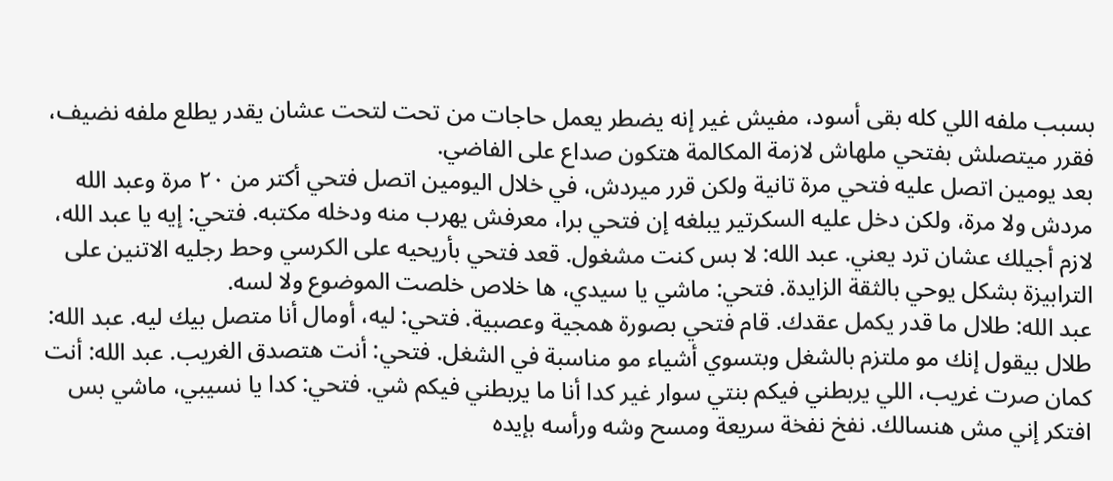بسبب ملفه اللي كله بقى أسود، مفيش غير إنه يضطر يعمل حاجات من تحت لتحت عشان يقدر يطلع ملفه نضيف، فقرر ميتصلش بفتحي ملهاش لازمة المكالمة هتكون صداع على الفاضي.
بعد يومين اتصل عليه فتحي مرة تانية ولكن قرر ميردش، في خلال اليومين اتصل فتحي أكتر من ٢٠ مرة وعبد الله مردش ولا مرة، ولكن دخل عليه السكرتير يبلغه إن فتحي برا، معرفش يهرب منه ودخله مكتبه. فتحي: إيه يا عبد الله، لازم أجيلك عشان ترد يعني. عبد الله: لا بس كنت مشغول. قعد فتحي بأريحيه على الكرسي وحط رجليه الاتنين على الترابيزة بشكل يوحي بالثقة الزايدة. فتحي: ماشي يا سيدي، ها خلاص خلصت الموضوع ولا لسه.
عبد الله: طلال ما قدر يكمل عقدك. قام فتحي بصورة همجية وعصبية. فتحي: ليه، أومال أنا متصل بيك ليه. عبد الله: طلال بيقول إنك مو ملتزم بالشغل وبتسوي أشياء مو مناسبة في الشغل. فتحي: أنت هتصدق الغريب. عبد الله: أنت كمان صرت غريب، اللي يربطني فيكم بنتي سوار غير كدا أنا ما يربطني فيكم شي. فتحي: كدا يا نسيبي، ماشي بس افتكر إني مش هنسالك. نفخ نفخة سريعة ومسح وشه ورأسه بإيده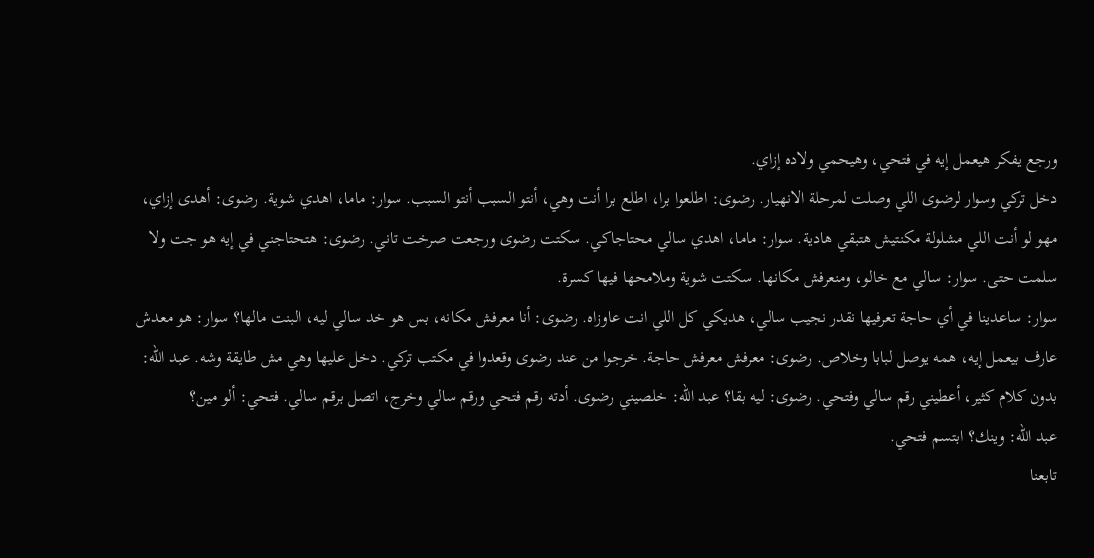ورجع يفكر هيعمل إيه في فتحي، وهيحمي ولاده إزاي.
دخل تركي وسوار لرضوى اللي وصلت لمرحلة الانهيار. رضوى: اطلعوا برا، اطلع برا أنت وهي، أنتو السبب أنتو السبب. سوار: ماما، اهدي شوية. رضوى: أهدى إزاي، مهو لو أنت اللي مشلولة مكنتيش هتبقي هادية. سوار: ماما، اهدي سالي محتاجاكي. سكتت رضوى ورجعت صرخت تاني. رضوى: هتحتاجني في إيه هو جت ولا سلمت حتى. سوار: سالي مع خالو، ومنعرفش مكانها. سكتت شوية وملامحها فيها كسرة.
سوار: ساعدينا في أي حاجة تعرفيها نقدر نجيب سالي، هديكي كل اللي انت عاوزاه. رضوى: أنا معرفش مكانه، بس هو خد سالي ليه، البنت مالها؟ سوار: هو معدش عارف بيعمل إيه، همه يوصل لبابا وخلاص. رضوى: معرفش معرفش حاجة. خرجوا من عند رضوى وقعدوا في مكتب تركي. دخل عليها وهي مش طايقة وشه. عبد الله: بدون كلام كثير، أعطيني رقم سالي وفتحي. رضوى: ليه بقا؟ عبد الله: خلصيني رضوى. أدته رقم فتحي ورقم سالي وخرج، اتصل برقم سالي. فتحي: ألو مين؟
عبد الله: وينك؟ ابتسم فتحي.
تابعنا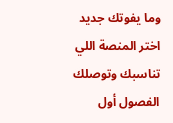وما يفوتك جديد
اختر المنصة اللي تناسبك وتوصلك الفصول أول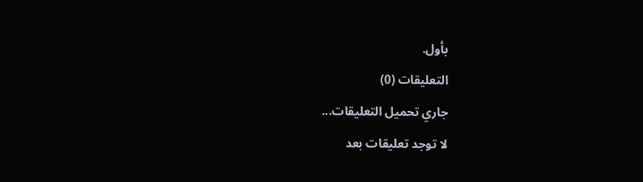بأول.
التعليقات (0)
جاري تحميل التعليقات...
لا توجد تعليقات بعد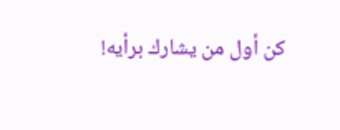كن أول من يشارك برأيه!